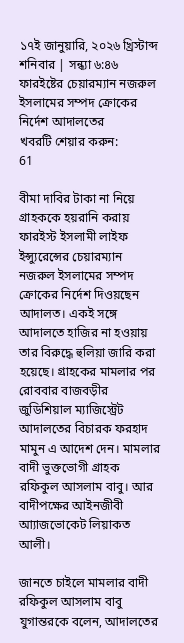১৭ই জানুয়ারি, ২০২৬ খ্রিস্টাব্দ
শনিবার | সন্ধ্যা ৬:৪৬
ফারইষ্টের চেয়ারম্যান নজরুল ইসলামের সম্পদ ক্রোকের নির্দেশ আদালতের
খবরটি শেয়ার করুন:
61

বীমা দাবির টাকা না নিয়ে গ্রাহককে হয়রানি করায় ফারইস্ট ইসলামী লাইফ ইন্স্যুরেন্সের চেয়ারম্যান নজরুল ইসলামের সম্পদ ক্রোকের নির্দেশ দিওয়ছেন আদালত। একই সঙ্গে আদালতে হাজির না হওয়ায় তার বিরুদ্ধে হুলিয়া জারি করা হয়েছে। গ্রাহকের মামলার পর রোববার বাজবড়ীর জুডিশিয়াল ম্যাজিস্ট্রেট আদালতের বিচারক ফরহাদ মামুন এ আদেশ দেন। মামলার বাদী ভুক্তভোগী গ্রাহক রফিকুল আসলাম বাবু। আর বাদীপক্ষের আইনজীবী আ্যাজভোকেট লিয়াকত আলী।

জানতে চাইলে মামলার বাদী রফিকুল আসলাম বাবু যুগান্তরকে বলেন, আদালতের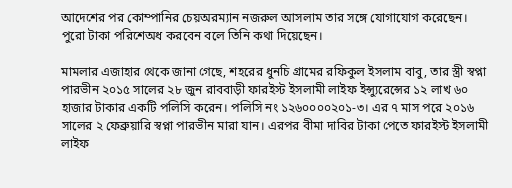আদেশের পর কোম্পানির চেয়অরম্যান নজরুল আসলাম তার সঙ্গে যোগাযোগ করেছেন। পুরো টাকা পরিশেঅধ করবেন বলে তিনি কথা দিয়েছেন।

মামলার এজাহার থেকে জানা গেছে, শহরের ধুনচি গ্রামের রফিকুল ইসলাম বাবু, তার স্ত্রী স্বপ্না পারভীন ২০১৫ সালের ২৮ জুন রাববাড়ী ফারইস্ট ইসলামী লাইফ ইন্স্যুরেন্সের ১২ লাখ ৬০ হাজার টাকার একটি পলিসি করেন। পলিসি নং ১২৬০০০০২০১-৩। এর ৭ মাস পরে ২০১৬ সালের ২ ফেব্রুয়ারি স্বপ্না পারভীন মারা যান। এরপর বীমা দাবির টাকা পেতে ফারইস্ট ইসলামী লাইফ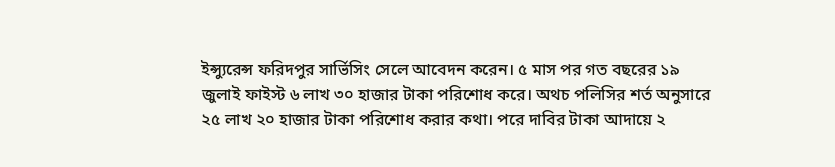ইন্স্যুরেন্স ফরিদপুর সার্ভিসিং সেলে আবেদন করেন। ৫ মাস পর গত বছরের ১৯ জুলাই ফাইস্ট ৬ লাখ ৩০ হাজার টাকা পরিশোধ করে। অথচ পলিসির শর্ত অনুসারে ২৫ লাখ ২০ হাজার টাকা পরিশোধ করার কথা। পরে দাবির টাকা আদায়ে ২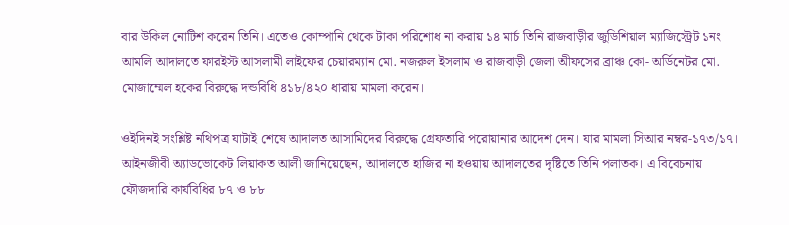বার উকিল নোটিশ করেন তিনি। এতেও কোম্পানি থেকে টাকা পরিশোধ না করায় ১৪ মার্চ তিনি রাজবাড়ীর জুডিশিয়াল ম্যাজিস্ট্রেট ১নং আমলি আদালতে ফারইস্ট আসলামী লাইফের চেয়ারম্যান মো. নজরুল ইসলাম ও রাজবাড়ী জেলা অীফসের ব্রাঞ্চ কো- অর্ডিনেটর মো. মোজাম্মেল হকের বিরুদ্ধে দন্ডবিধি ৪১৮/৪২০ ধারায় মামলা করেন।

ওইদিনই সংশ্লিষ্ট নথিপত্র যাটাই শেষে আদালত আসামিদের বিরুদ্ধে গ্রেফতারি পরোয়ানার আদেশ দেন। যার মামলা সিআর নম্বর-১৭৩/১৭। আইনজীবী অ্যাডভোকেট লিয়াকত আলী জানিয়েছেন, আদালতে হাজির না হওয়ায় আদালতের দৃষ্টিতে তিনি পলাতক। এ বিবেচনায় ফৌজদারি কার্যবিধির ৮৭ ও ৮৮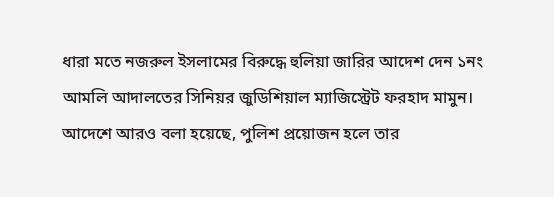ধারা মতে নজরুল ইসলামের বিরুদ্ধে হুলিয়া জারির আদেশ দেন ১নং আমলি আদালতের সিনিয়র জুডিশিয়াল ম্যাজিস্ট্রেট ফরহাদ মামুন। আদেশে আরও বলা হয়েছে, পুলিশ প্রয়োজন হলে তার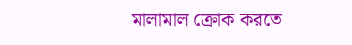মালামাল ক্রোক করতে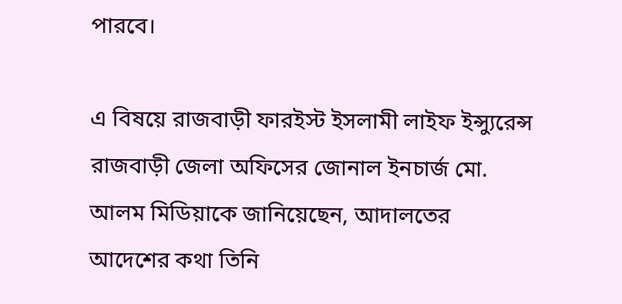পারবে।

এ বিষয়ে রাজবাড়ী ফারইস্ট ইসলামী লাইফ ইন্স্যুরেন্স রাজবাড়ী জেলা অফিসের জোনাল ইনচার্জ মো. আলম মিডিয়াকে জানিয়েছেন, আদালতের আদেশের কথা তিনি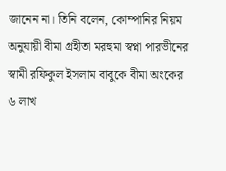জানেন না। তিনি বলেন, কোম্পানির নিয়ম অনুযায়ী বীমা গ্রহীতা মরহুমা স্বপ্না পারভীনের স্বামী রফিকুল ইসলাম বাবুকে বীমা অংকের ৬ লাখ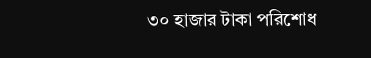৩০ হাজার টাকা পরিশোধ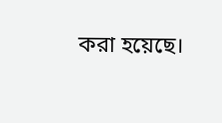করা হয়েছে।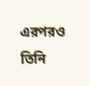এরপরও তিনি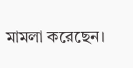মামলা করেছেন।